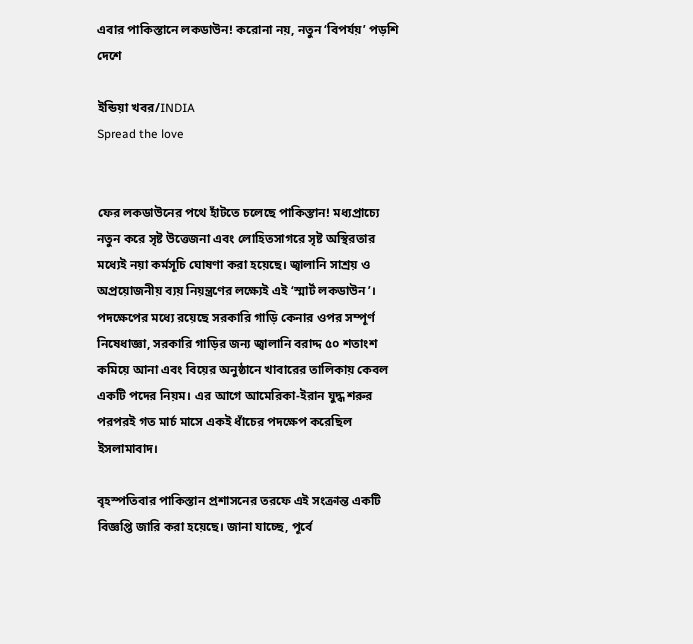এবার পাকিস্তানে লকডাউন! করোনা নয়, নতুন ‘বিপর্যয়’ পড়শি দেশে

ইন্ডিয়া খবর/INDIA
Spread the love


ফের লকডাউনের পথে হাঁটতে চলেছে পাকিস্তান! মধ্যপ্রাচ্যে নতুন করে সৃষ্ট উত্তেজনা এবং লোহিতসাগরে সৃষ্ট অস্থিরতার মধ্যেই নয়া কর্মসূচি ঘোষণা করা হয়েছে। জ্বালানি সাশ্রয় ও অপ্রয়োজনীয় ব্যয় নিয়ন্ত্রণের লক্ষ্যেই এই ‘স্মার্ট লকডাউন’। পদক্ষেপের মধ্যে রয়েছে সরকারি গাড়ি কেনার ওপর সম্পূর্ণ নিষেধাজ্ঞা, সরকারি গাড়ির জন্য জ্বালানি বরাদ্দ ৫০ শতাংশ কমিয়ে আনা এবং বিয়ের অনুষ্ঠানে খাবারের তালিকায় কেবল একটি পদের নিয়ম। এর আগে আমেরিকা-ইরান যুদ্ধ শরুর পরপরই গত মার্চ মাসে একই ধাঁচের পদক্ষেপ করেছিল ইসলামাবাদ।

বৃহস্পতিবার পাকিস্তান প্রশাসনের তরফে এই সংক্রান্ত একটি বিজ্ঞপ্তি জারি করা হয়েছে। জানা যাচ্ছে, পূর্বে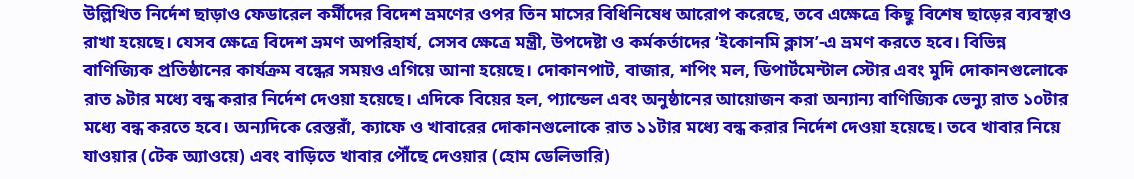উল্লিখিত নির্দেশ ছাড়াও ফেডারেল কর্মীদের বিদেশ ভ্রমণের ওপর তিন মাসের বিধিনিষেধ আরোপ করেছে, তবে এক্ষেত্রে কিছু বিশেষ ছাড়ের ব্যবস্থাও রাখা হয়েছে। যেসব ক্ষেত্রে বিদেশ ভ্রমণ অপরিহার্য, সেসব ক্ষেত্রে মন্ত্রী, উপদেষ্টা ও কর্মকর্তাদের ‘ইকোনমি ক্লাস’-এ ভ্রমণ করতে হবে। বিভিন্ন বাণিজ্যিক প্রতিষ্ঠানের কার্যক্রম বন্ধের সময়ও এগিয়ে আনা হয়েছে। দোকানপাট, বাজার, শপিং মল, ডিপার্টমেন্টাল স্টোর এবং মুদি দোকানগুলোকে রাত ৯টার মধ্যে বন্ধ করার নির্দেশ দেওয়া হয়েছে। এদিকে বিয়ের হল, প্যান্ডেল এবং অনুষ্ঠানের আয়োজন করা অন্যান্য বাণিজ্যিক ভেন্যু রাত ১০টার মধ্যে বন্ধ করতে হবে। অন্যদিকে রেস্তরাঁ, ক্যাফে ও খাবারের দোকানগুলোকে রাত ১১টার মধ্যে বন্ধ করার নির্দেশ দেওয়া হয়েছে। তবে খাবার নিয়ে যাওয়ার (টেক অ্যাওয়ে) এবং বাড়িতে খাবার পৌঁছে দেওয়ার (হোম ডেলিভারি)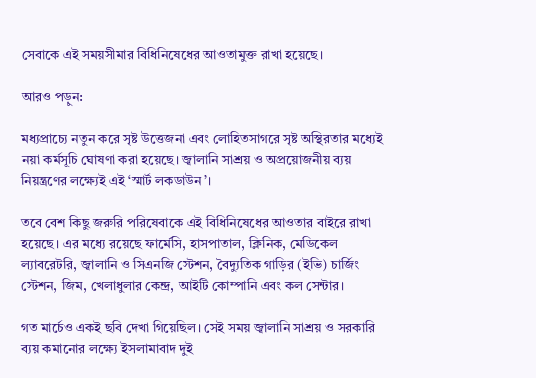সেবাকে এই সময়সীমার বিধিনিষেধের আওতামুক্ত রাখা হয়েছে।

আরও পড়ুন:

মধ্যপ্রাচ্যে নতুন করে সৃষ্ট উত্তেজনা এবং লোহিতসাগরে সৃষ্ট অস্থিরতার মধ্যেই নয়া কর্মসূচি ঘোষণা করা হয়েছে। জ্বালানি সাশ্রয় ও অপ্রয়োজনীয় ব্যয় নিয়ন্ত্রণের লক্ষ্যেই এই ‘স্মার্ট লকডাউন’।

তবে বেশ কিছু জরুরি পরিষেবাকে এই বিধিনিষেধের আওতার বাইরে রাখা হয়েছে। এর মধ্যে রয়েছে ফার্মেসি, হাসপাতাল, ক্লিনিক, মেডিকেল ল্যাবরেটরি, জ্বালানি ও সিএনজি স্টেশন, বৈদ্যুতিক গাড়ির (ইভি) চার্জিং স্টেশন, জিম, খেলাধুলার কেন্দ্র, আইটি কোম্পানি এবং কল সেন্টার।

গত মার্চেও একই ছবি দেখা গিয়েছিল। সেই সময় জ্বালানি সাশ্রয় ও সরকারি ব্যয় কমানোর লক্ষ্যে ইসলামাবাদ দুই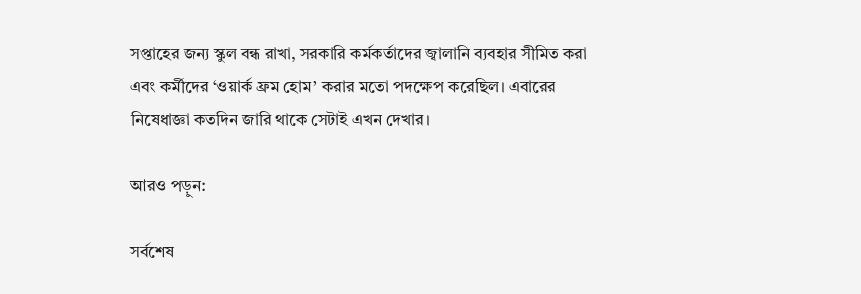সপ্তাহের জন্য স্কুল বন্ধ রাখা, সরকারি কর্মকর্তাদের জ্বালানি ব্যবহার সীমিত করা এবং কর্মীদের ‘ওয়ার্ক ফ্রম হোম’ করার মতো পদক্ষেপ করেছিল। এবারের নিষেধাজ্ঞা কতদিন জারি থাকে সেটাই এখন দেখার।

আরও পড়ুন:

সর্বশেষ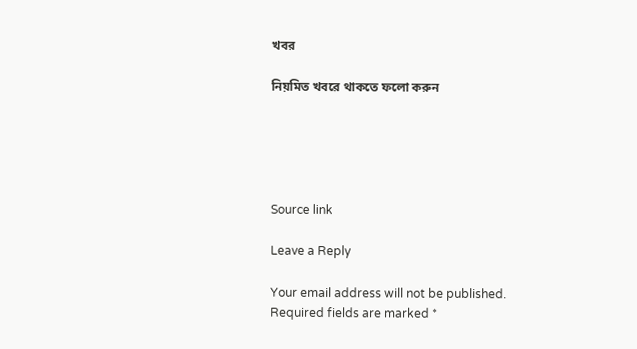খবর

নিয়মিত খবরে থাকতে ফলো করুন





Source link

Leave a Reply

Your email address will not be published. Required fields are marked *